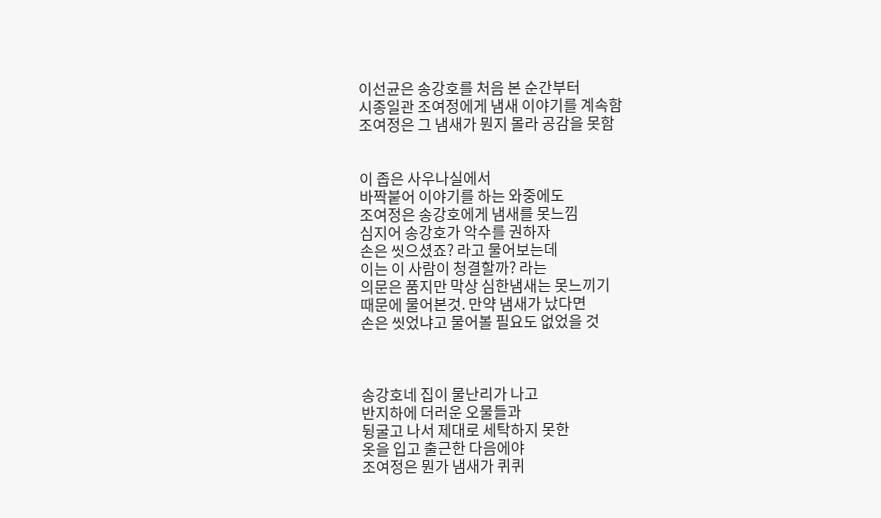이선균은 송강호를 처음 본 순간부터
시종일관 조여정에게 냄새 이야기를 계속함
조여정은 그 냄새가 뭔지 몰라 공감을 못함


이 좁은 사우나실에서
바짝붙어 이야기를 하는 와중에도
조여정은 송강호에게 냄새를 못느낌
심지어 송강호가 악수를 권하자
손은 씻으셨죠? 라고 물어보는데
이는 이 사람이 청결할까? 라는
의문은 품지만 막상 심한냄새는 못느끼기
때문에 물어본것. 만약 냄새가 났다면
손은 씻었냐고 물어볼 필요도 없었을 것



송강호네 집이 물난리가 나고
반지하에 더러운 오물들과
뒹굴고 나서 제대로 세탁하지 못한
옷을 입고 출근한 다음에야
조여정은 뭔가 냄새가 퀴퀴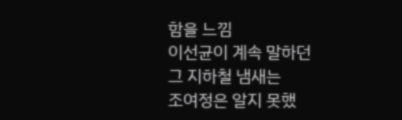함을 느낌
이선균이 계속 말하던
그 지하철 냄새는
조여정은 알지 못했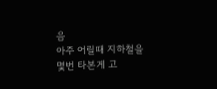음
아주 어릴때 지하철을 몇번 타본게 고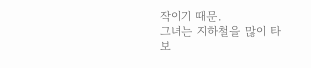작이기 때문.
그녀는 지하철을 많이 타보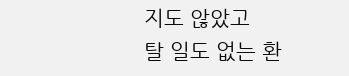지도 않았고
탈 일도 없는 환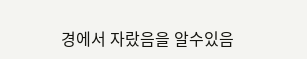경에서 자랐음을 알수있음